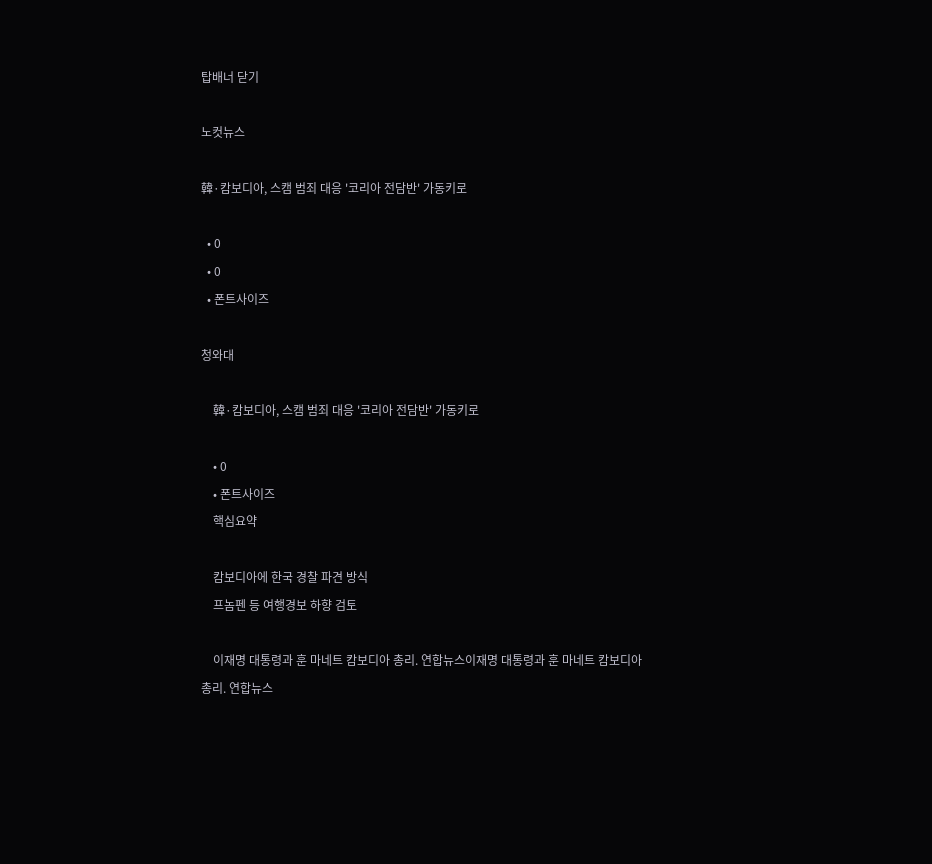탑배너 닫기

노컷뉴스

韓·캄보디아, 스캠 범죄 대응 '코리아 전담반' 가동키로

  • 0
  • 0
  • 폰트사이즈

청와대

    韓·캄보디아, 스캠 범죄 대응 '코리아 전담반' 가동키로

    • 0
    • 폰트사이즈
    핵심요약

    캄보디아에 한국 경찰 파견 방식
    프놈펜 등 여행경보 하향 검토

    이재명 대통령과 훈 마네트 캄보디아 총리. 연합뉴스이재명 대통령과 훈 마네트 캄보디아 총리. 연합뉴스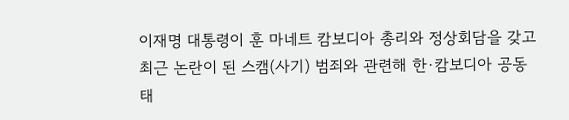이재명 대통령이 훈 마네트 캄보디아 총리와 정상회담을 갖고 최근 논란이 된 스캠(사기) 범죄와 관련해 한·캄보디아 공동 태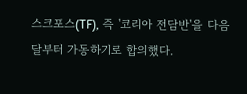스크포스(TF), 즉 '코리아 전담반'을 다음 달부터 가동하기로 합의했다.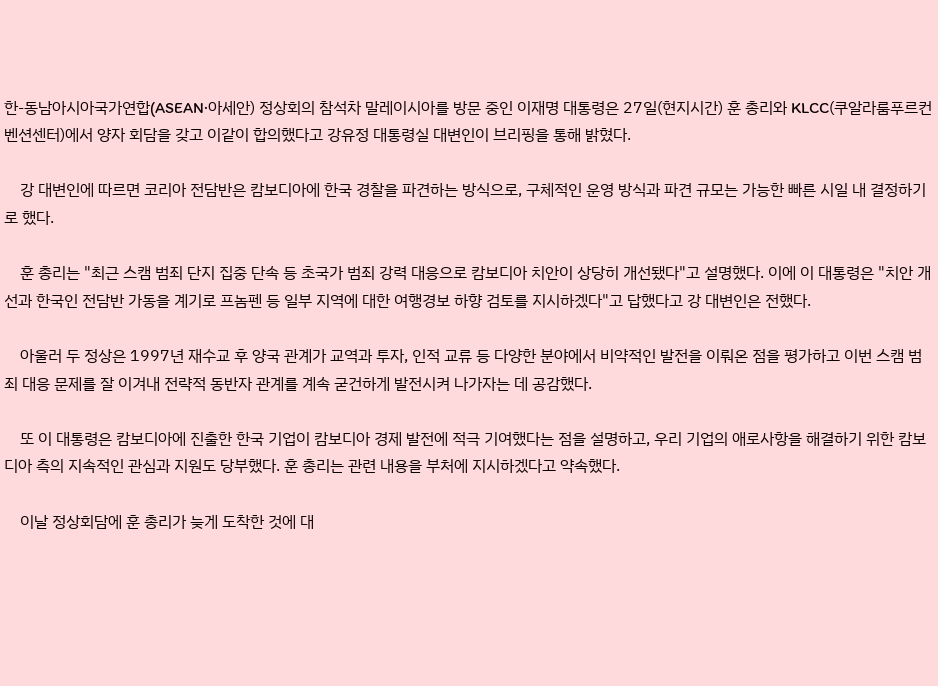한-동남아시아국가연합(ASEAN·아세안) 정상회의 참석차 말레이시아를 방문 중인 이재명 대통령은 27일(현지시간) 훈 총리와 KLCC(쿠알라룸푸르컨벤션센터)에서 양자 회담을 갖고 이같이 합의했다고 강유정 대통령실 대변인이 브리핑을 통해 밝혔다.

    강 대변인에 따르면 코리아 전담반은 캄보디아에 한국 경찰을 파견하는 방식으로, 구체적인 운영 방식과 파견 규모는 가능한 빠른 시일 내 결정하기로 했다.

    훈 총리는 "최근 스캠 범죄 단지 집중 단속 등 초국가 범죄 강력 대응으로 캄보디아 치안이 상당히 개선됐다"고 설명했다. 이에 이 대통령은 "치안 개선과 한국인 전담반 가동을 계기로 프놈펜 등 일부 지역에 대한 여행경보 하향 검토를 지시하겠다"고 답했다고 강 대변인은 전했다.

    아울러 두 정상은 1997년 재수교 후 양국 관계가 교역과 투자, 인적 교류 등 다양한 분야에서 비약적인 발전을 이뤄온 점을 평가하고 이번 스캠 범죄 대응 문제를 잘 이겨내 전략적 동반자 관계를 계속 굳건하게 발전시켜 나가자는 데 공감했다.

    또 이 대통령은 캄보디아에 진출한 한국 기업이 캄보디아 경제 발전에 적극 기여했다는 점을 설명하고, 우리 기업의 애로사항을 해결하기 위한 캄보디아 측의 지속적인 관심과 지원도 당부했다. 훈 총리는 관련 내용을 부처에 지시하겠다고 약속했다.

    이날 정상회담에 훈 총리가 늦게 도착한 것에 대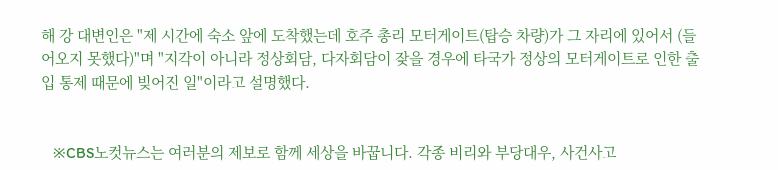해 강 대변인은 "제 시간에 숙소 앞에 도착했는데 호주 총리 모터게이트(탑승 차량)가 그 자리에 있어서 (들어오지 못했다)"며 "지각이 아니라 정상회담, 다자회담이 잦을 경우에 타국가 정상의 모터게이트로 인한 출입 통제 때문에 빚어진 일"이라고 설명했다.


    ※CBS노컷뉴스는 여러분의 제보로 함께 세상을 바꿉니다. 각종 비리와 부당대우, 사건사고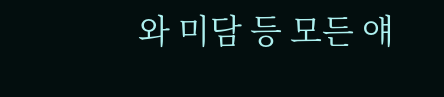와 미담 등 모든 얘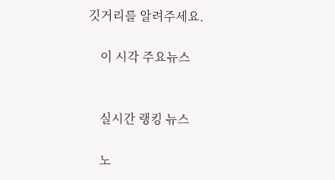깃거리를 알려주세요.

    이 시각 주요뉴스


    실시간 랭킹 뉴스

    노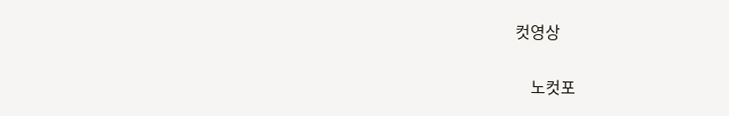컷영상

    노컷포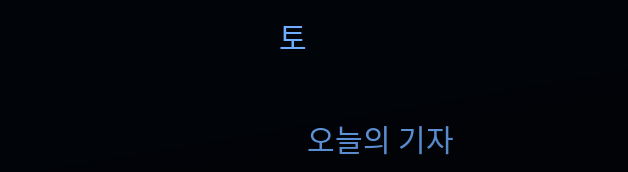토

    오늘의 기자